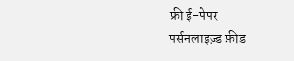फ्री ई-पेपर
पर्सनलाइज़्ड फ़ीड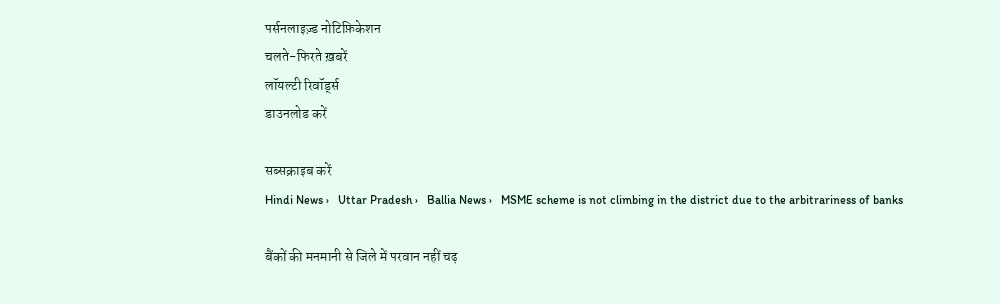पर्सनलाइज़्ड नोटिफ़िकेशन
चलते-फिरते ख़बरें
लॉयल्टी रिवॉर्ड्स
डाउनलोड करें

सब्सक्राइब करें
Hindi News ›   Uttar Pradesh ›   Ballia News ›   MSME scheme is not climbing in the district due to the arbitrariness of banks

बैंकों की मनमानी से जिले में परवान नहीं चढ़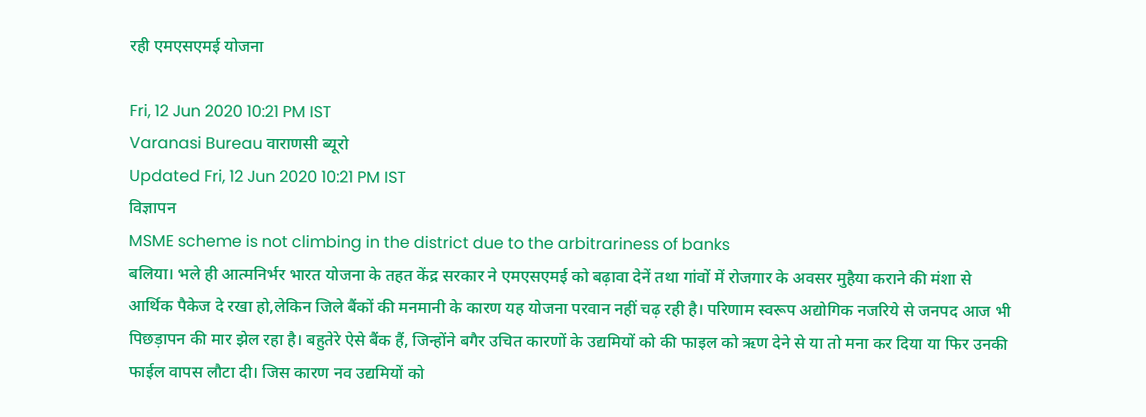रही एमएसएमई योजना

Fri, 12 Jun 2020 10:21 PM IST
Varanasi Bureau वाराणसी ब्यूरो
Updated Fri, 12 Jun 2020 10:21 PM IST
विज्ञापन
MSME scheme is not climbing in the district due to the arbitrariness of banks
बलिया। भले ही आत्मनिर्भर भारत योजना के तहत केंद्र सरकार ने एमएसएमई को बढ़ावा देनें तथा गांवों में रोजगार के अवसर मुहैया कराने की मंशा से आर्थिक पैकेज दे रखा हो,लेकिन जिले बैंकों की मनमानी के कारण यह योजना परवान नहीं चढ़ रही है। परिणाम स्वरूप अद्योगिक नजरिये से जनपद आज भी पिछड़ापन की मार झेल रहा है। बहुतेरे ऐसे बैंक हैं, जिन्होंने बगैर उचित कारणों के उद्यमियों को की फाइल को ऋण देने से या तो मना कर दिया या फिर उनकी फाईल वापस लौटा दी। जिस कारण नव उद्यमियों को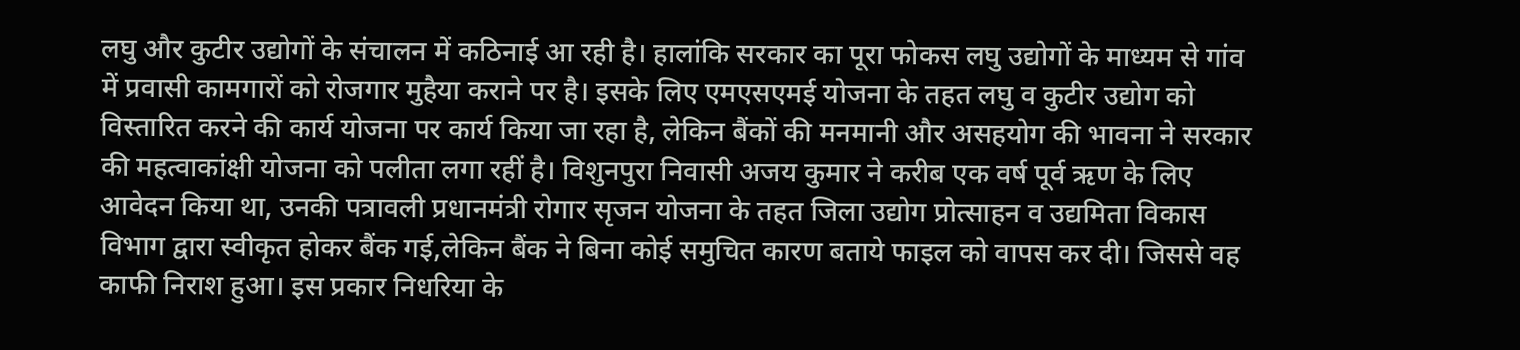लघु और कुटीर उद्योगों के संचालन में कठिनाई आ रही है। हालांकि सरकार का पूरा फोकस लघु उद्योगों के माध्यम से गांव में प्रवासी कामगारों को रोजगार मुहैया कराने पर है। इसके लिए एमएसएमई योजना के तहत लघु व कुटीर उद्योग को विस्तारित करने की कार्य योजना पर कार्य किया जा रहा है, लेकिन बैंकों की मनमानी और असहयोग की भावना ने सरकार की महत्वाकांक्षी योजना को पलीता लगा रहीं है। विशुनपुरा निवासी अजय कुमार ने करीब एक वर्ष पूर्व ऋण के लिए आवेदन किया था, उनकी पत्रावली प्रधानमंत्री रोगार सृजन योजना के तहत जिला उद्योग प्रोत्साहन व उद्यमिता विकास विभाग द्वारा स्वीकृत होकर बैंक गई,लेकिन बैंक ने बिना कोई समुचित कारण बताये फाइल को वापस कर दी। जिससे वह काफी निराश हुआ। इस प्रकार निधरिया के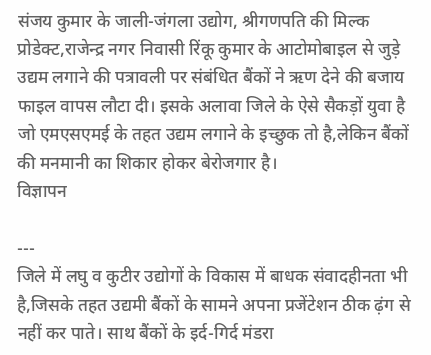संजय कुमार के जाली-जंगला उद्योग, श्रीगणपति की मिल्क प्रोडेक्ट,राजेन्द्र नगर निवासी रिंकू कुमार के आटोमोबाइल से जुड़े उद्यम लगाने की पत्रावली पर संबंधित बैंकों ने ऋण देने की बजाय फाइल वापस लौटा दी। इसके अलावा जिले के ऐसे सैकड़ों युवा है जो एमएसएमई के तहत उद्यम लगाने के इच्छुक तो है,लेकिन बैंकों की मनमानी का शिकार होकर बेरोजगार है।
विज्ञापन

---
जिले में लघु व कुटीर उद्योगों के विकास में बाधक संवादहीनता भी है,जिसके तहत उद्यमी बैंकों के सामने अपना प्रजेंटेशन ठीक ढ़ंग से नहीं कर पाते। साथ बैंकों के इर्द-गिर्द मंडरा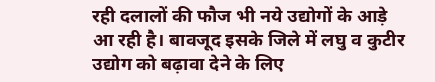रही दलालों की फौज भी नये उद्योगों के आड़े आ रही है। बावजूद इसके जिले में लघु व कुटीर उद्योग को बढ़ावा देने के लिए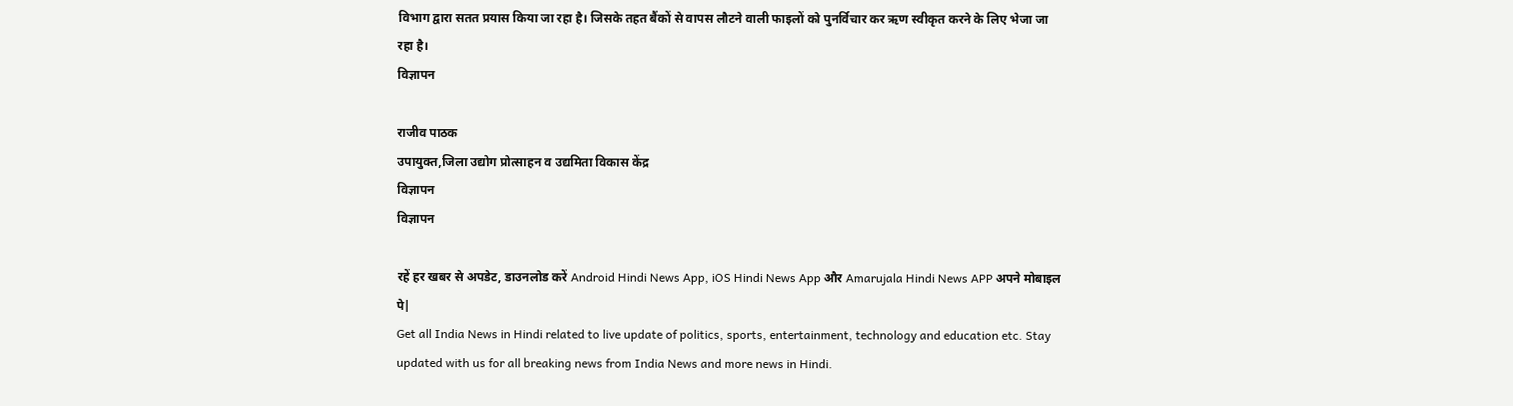विभाग द्वारा सतत प्रयास किया जा रहा है। जिसके तहत बैंकों से वापस लौटने वाली फाइलों को पुनर्विचार कर ऋण स्वीकृत करने के लिए भेजा जा रहा है।
विज्ञापन

राजीव पाठक
उपायुक्त,जिला उद्योग प्रोत्साहन व उद्यमिता विकास केंद्र
विज्ञापन
विज्ञापन

रहें हर खबर से अपडेट, डाउनलोड करें Android Hindi News App, iOS Hindi News App और Amarujala Hindi News APP अपने मोबाइल पे|
Get all India News in Hindi related to live update of politics, sports, entertainment, technology and education etc. Stay updated with us for all breaking news from India News and more news in Hindi.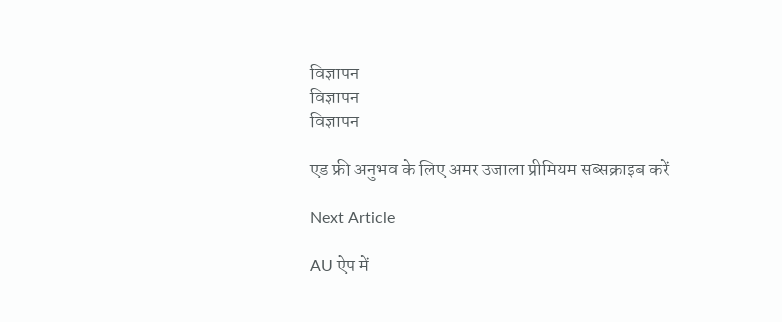विज्ञापन
विज्ञापन
विज्ञापन

एड फ्री अनुभव के लिए अमर उजाला प्रीमियम सब्सक्राइब करें

Next Article

AU ऐप में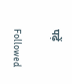पढ़ें

Followed